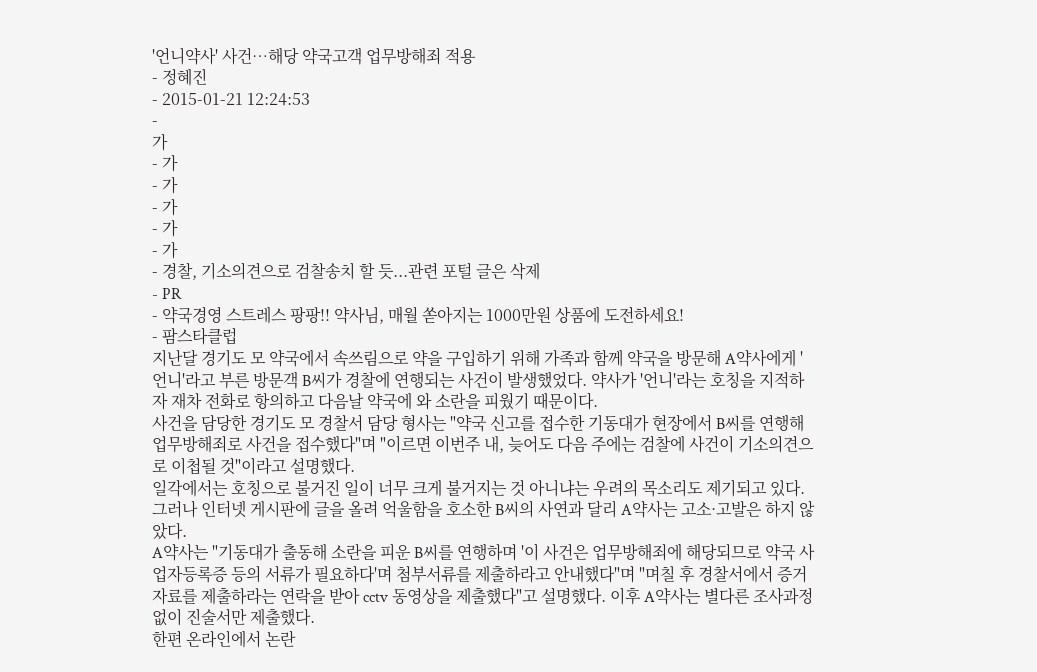'언니약사' 사건…해당 약국고객 업무방해죄 적용
- 정혜진
- 2015-01-21 12:24:53
-
가
- 가
- 가
- 가
- 가
- 가
- 경찰, 기소의견으로 검찰송치 할 듯...관련 포털 글은 삭제
- PR
- 약국경영 스트레스 팡팡!! 약사님, 매월 쏟아지는 1000만원 상품에 도전하세요!
- 팜스타클럽
지난달 경기도 모 약국에서 속쓰림으로 약을 구입하기 위해 가족과 함께 약국을 방문해 A약사에게 '언니'라고 부른 방문객 B씨가 경찰에 연행되는 사건이 발생했었다. 약사가 '언니'라는 호칭을 지적하자 재차 전화로 항의하고 다음날 약국에 와 소란을 피웠기 때문이다.
사건을 담당한 경기도 모 경찰서 담당 형사는 "약국 신고를 접수한 기동대가 현장에서 B씨를 연행해 업무방해죄로 사건을 접수했다"며 "이르면 이번주 내, 늦어도 다음 주에는 검찰에 사건이 기소의견으로 이첩될 것"이라고 설명했다.
일각에서는 호칭으로 불거진 일이 너무 크게 불거지는 것 아니냐는 우려의 목소리도 제기되고 있다. 그러나 인터넷 게시판에 글을 올려 억울함을 호소한 B씨의 사연과 달리 A약사는 고소·고발은 하지 않았다.
A약사는 "기동대가 출동해 소란을 피운 B씨를 연행하며 '이 사건은 업무방해죄에 해당되므로 약국 사업자등록증 등의 서류가 필요하다'며 첨부서류를 제출하라고 안내했다"며 "며칠 후 경찰서에서 증거자료를 제출하라는 연락을 받아 cctv 동영상을 제출했다"고 설명했다. 이후 A약사는 별다른 조사과정 없이 진술서만 제출했다.
한편 온라인에서 논란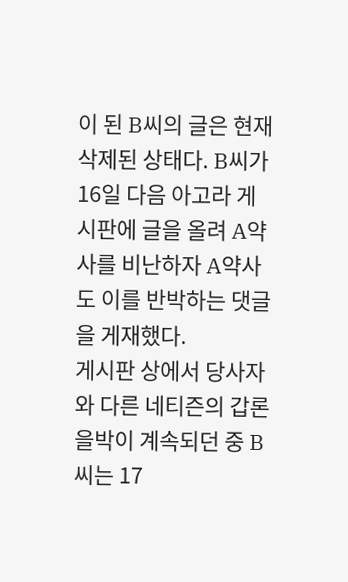이 된 B씨의 글은 현재 삭제된 상태다. B씨가 16일 다음 아고라 게시판에 글을 올려 A약사를 비난하자 A약사도 이를 반박하는 댓글을 게재했다.
게시판 상에서 당사자와 다른 네티즌의 갑론을박이 계속되던 중 B씨는 17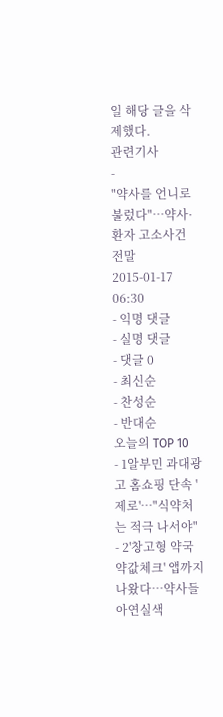일 해당 글을 삭제했다.
관련기사
-
"약사를 언니로 불렀다"…약사·환자 고소사건 전말
2015-01-17 06:30
- 익명 댓글
- 실명 댓글
- 댓글 0
- 최신순
- 찬성순
- 반대순
오늘의 TOP 10
- 1알부민 과대광고 홈쇼핑 단속 '제로'…"식약처는 적극 나서야"
- 2'창고형 약국 약값체크' 앱까지 나왔다…약사들 아연실색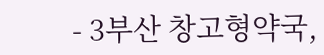- 3부산 창고형약국,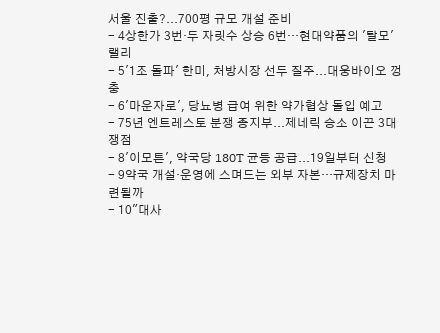서울 진출?...700평 규모 개설 준비
- 4상한가 3번·두 자릿수 상승 6번…현대약품의 '탈모' 랠리
- 5'1조 돌파' 한미, 처방시장 선두 질주...대웅바이오 껑충
- 6'마운자로', 당뇨병 급여 위한 약가협상 돌입 예고
- 75년 엔트레스토 분쟁 종지부...제네릭 승소 이끈 3대 쟁점
- 8'이모튼', 약국당 180T 균등 공급...19일부터 신청
- 9약국 개설·운영에 스며드는 외부 자본…규제장치 마련될까
- 10"대사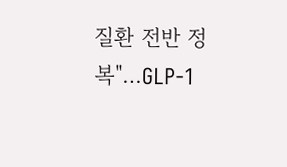질환 전반 정복"…GLP-1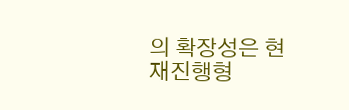의 확장성은 현재진행형